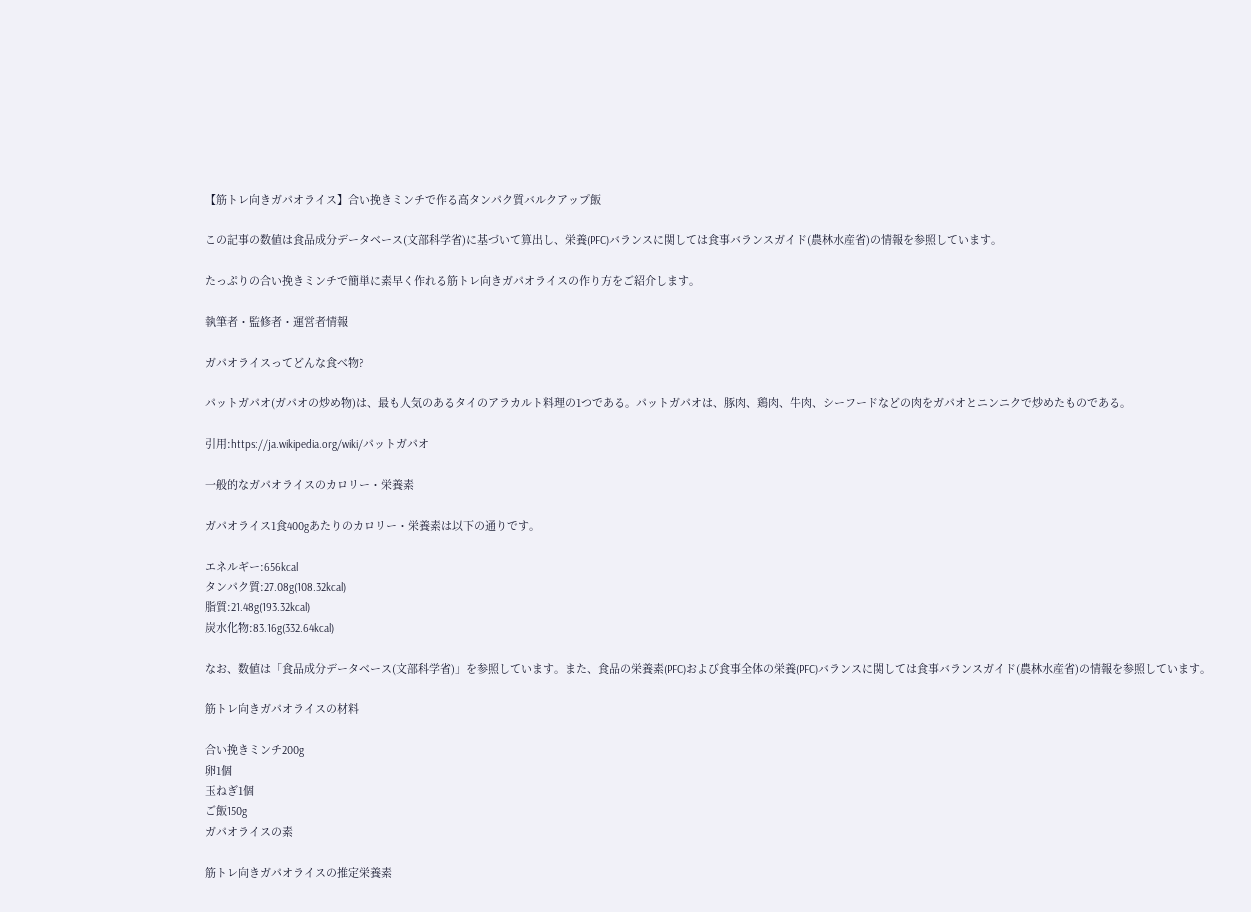【筋トレ向きガパオライス】合い挽きミンチで作る高タンパク質バルクアップ飯

この記事の数値は食品成分データベース(文部科学省)に基づいて算出し、栄養(PFC)バランスに関しては食事バランスガイド(農林水産省)の情報を参照しています。

たっぷりの合い挽きミンチで簡単に素早く作れる筋トレ向きガパオライスの作り方をご紹介します。

執筆者・監修者・運営者情報

ガパオライスってどんな食べ物?

パットガパオ(ガパオの炒め物)は、最も人気のあるタイのアラカルト料理の1つである。パットガパオは、豚肉、鶏肉、牛肉、シーフードなどの肉をガパオとニンニクで炒めたものである。

引用:https://ja.wikipedia.org/wiki/パットガパオ

一般的なガパオライスのカロリー・栄養素

ガパオライス1食400gあたりのカロリー・栄養素は以下の通りです。

エネルギー:656kcal
タンパク質:27.08g(108.32kcal)
脂質:21.48g(193.32kcal)
炭水化物:83.16g(332.64kcal)

なお、数値は「食品成分データベース(文部科学省)」を参照しています。また、食品の栄養素(PFC)および食事全体の栄養(PFC)バランスに関しては食事バランスガイド(農林水産省)の情報を参照しています。

筋トレ向きガパオライスの材料

合い挽きミンチ200g
卵1個
玉ねぎ1個
ご飯150g
ガパオライスの素

筋トレ向きガパオライスの推定栄養素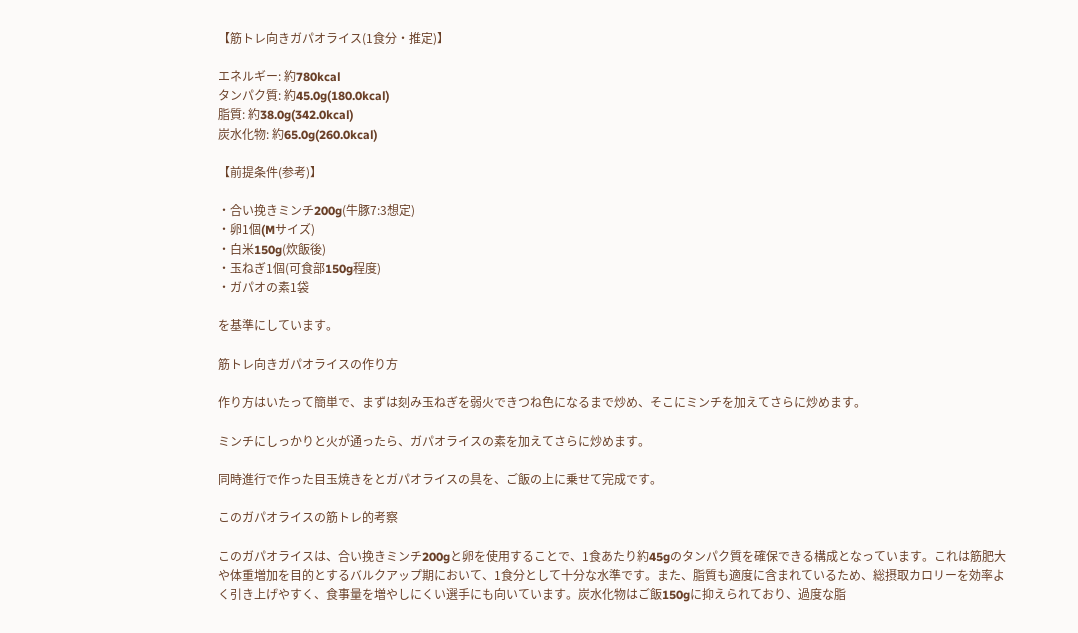【筋トレ向きガパオライス(1食分・推定)】

エネルギー: 約780kcal
タンパク質: 約45.0g(180.0kcal)
脂質: 約38.0g(342.0kcal)
炭水化物: 約65.0g(260.0kcal)

【前提条件(参考)】

・合い挽きミンチ200g(牛豚7:3想定)
・卵1個(Mサイズ)
・白米150g(炊飯後)
・玉ねぎ1個(可食部150g程度)
・ガパオの素1袋

を基準にしています。

筋トレ向きガパオライスの作り方

作り方はいたって簡単で、まずは刻み玉ねぎを弱火できつね色になるまで炒め、そこにミンチを加えてさらに炒めます。

ミンチにしっかりと火が通ったら、ガパオライスの素を加えてさらに炒めます。

同時進行で作った目玉焼きをとガパオライスの具を、ご飯の上に乗せて完成です。

このガパオライスの筋トレ的考察

このガパオライスは、合い挽きミンチ200gと卵を使用することで、1食あたり約45gのタンパク質を確保できる構成となっています。これは筋肥大や体重増加を目的とするバルクアップ期において、1食分として十分な水準です。また、脂質も適度に含まれているため、総摂取カロリーを効率よく引き上げやすく、食事量を増やしにくい選手にも向いています。炭水化物はご飯150gに抑えられており、過度な脂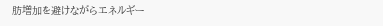肪増加を避けながらエネルギー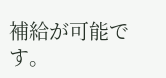補給が可能です。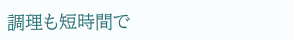調理も短時間で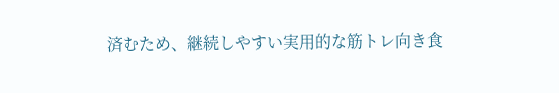済むため、継続しやすい実用的な筋トレ向き食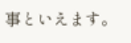事といえます。